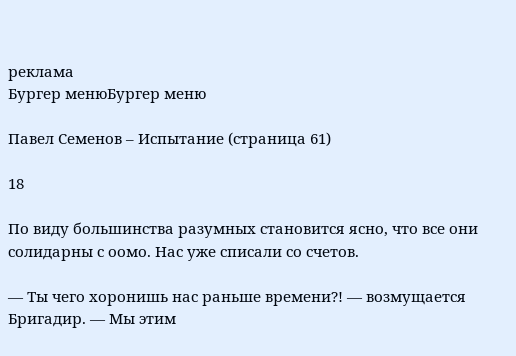реклама
Бургер менюБургер меню

Павел Семенов – Испытание (страница 61)

18

По виду большинства разумных становится ясно, что все они солидарны с оомо. Нас уже списали со счетов.

— Ты чего хоронишь нас раньше времени?! — возмущается Бригадир. — Мы этим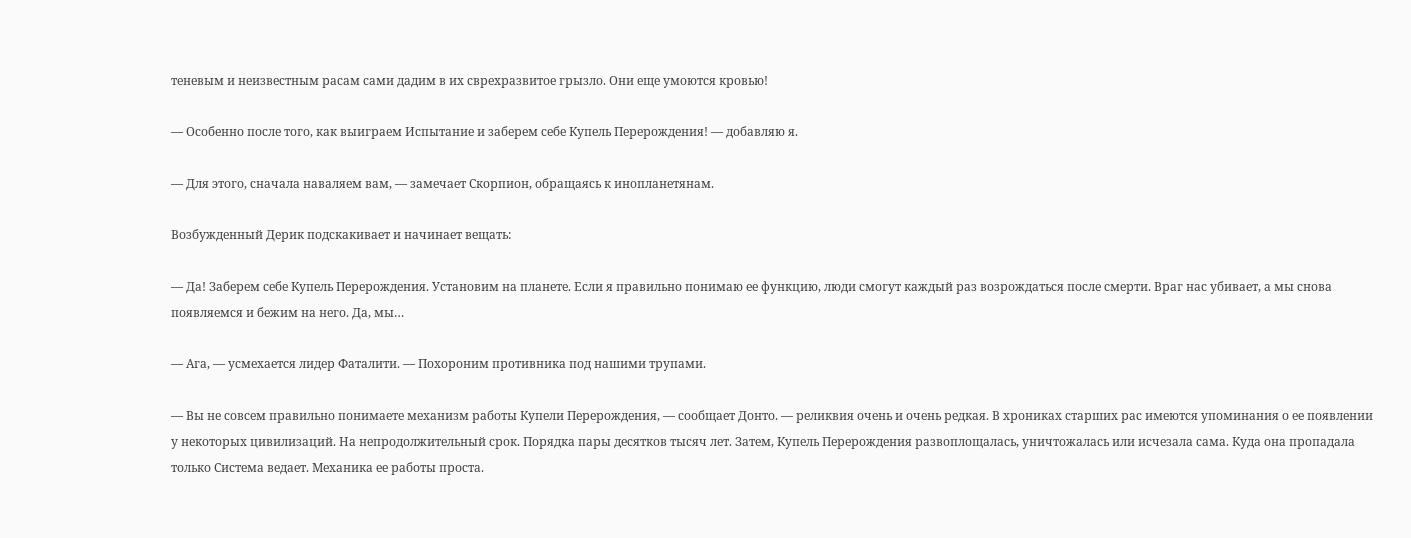теневым и неизвестным расам сами дадим в их сврехразвитое грызло. Они еще умоются кровью!

— Особенно после того, как выиграем Испытание и заберем себе Купель Перерождения! — добавляю я.

— Для этого, сначала наваляем вам, — замечает Скорпион, обращаясь к инопланетянам.

Возбужденный Дерик подскакивает и начинает вещать:

— Да! Заберем себе Купель Перерождения. Установим на планете. Если я правильно понимаю ее функцию, люди смогут каждый раз возрождаться после смерти. Враг нас убивает, а мы снова появляемся и бежим на него. Да, мы…

— Ага, — усмехается лидер Фаталити. — Похороним противника под нашими трупами.

— Вы не совсем правильно понимаете механизм работы Купели Перерождения, — сообщает Донто. — реликвия очень и очень редкая. В хрониках старших рас имеются упоминания о ее появлении у некоторых цивилизаций. На непродолжительный срок. Порядка пары десятков тысяч лет. Затем, Купель Перерождения развоплощалась, уничтожалась или исчезала сама. Куда она пропадала только Система ведает. Механика ее работы проста.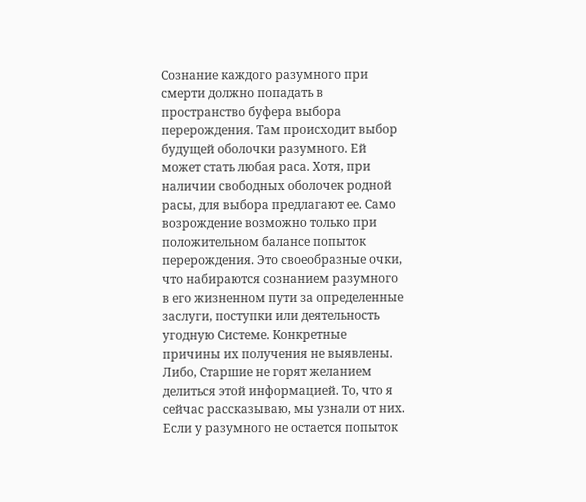Сознание каждого разумного при смерти должно попадать в пространство буфера выбора перерождения. Там происходит выбор будущей оболочки разумного. Ей может стать любая раса. Хотя, при наличии свободных оболочек родной расы, для выбора предлагают ее. Само возрождение возможно только при положительном балансе попыток перерождения. Это своеобразные очки, что набираются сознанием разумного в его жизненном пути за определенные заслуги, поступки или деятельность угодную Системе. Конкретные причины их получения не выявлены. Либо, Старшие не горят желанием делиться этой информацией. То, что я сейчас рассказываю, мы узнали от них. Если у разумного не остается попыток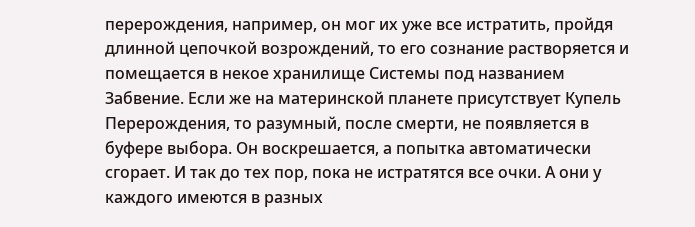перерождения, например, он мог их уже все истратить, пройдя длинной цепочкой возрождений, то его сознание растворяется и помещается в некое хранилище Системы под названием Забвение. Если же на материнской планете присутствует Купель Перерождения, то разумный, после смерти, не появляется в буфере выбора. Он воскрешается, а попытка автоматически сгорает. И так до тех пор, пока не истратятся все очки. А они у каждого имеются в разных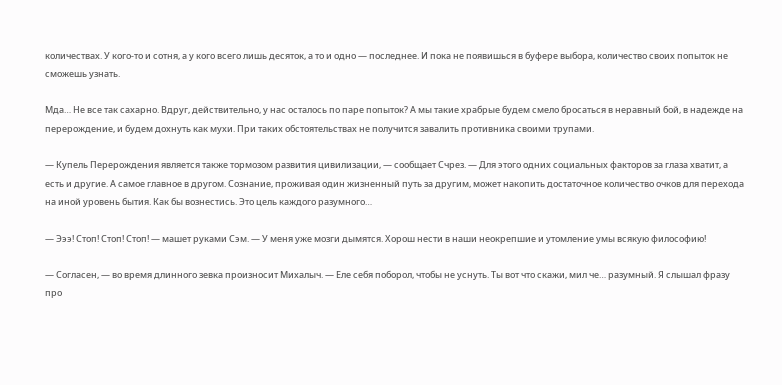количествах. У кого-то и сотня, а у кого всего лишь десяток, а то и одно — последнее. И пока не появишься в буфере выбора, количество своих попыток не сможешь узнать.

Мда… Не все так сахарно. Вдруг, действительно, у нас осталось по паре попыток? А мы такие храбрые будем смело бросаться в неравный бой, в надежде на перерождение, и будем дохнуть как мухи. При таких обстоятельствах не получится завалить противника своими трупами.

— Купель Перерождения является также тормозом развития цивилизации, — сообщает Счрез. — Для этого одних социальных факторов за глаза хватит, а есть и другие. А самое главное в другом. Сознание, проживая один жизненный путь за другим, может накопить достаточное количество очков для перехода на иной уровень бытия. Как бы вознестись. Это цель каждого разумного…

— Эээ! Стоп! Стоп! Стоп! — машет руками Сэм. — У меня уже мозги дымятся. Хорош нести в наши неокрепшие и утомление умы всякую философию!

— Согласен, — во время длинного зевка произносит Михалыч. — Еле себя поборол, чтобы не уснуть. Ты вот что скажи, мил че… разумный. Я слышал фразу про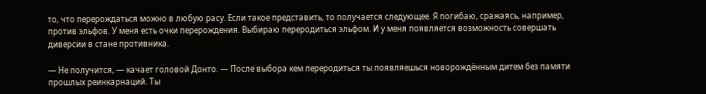то, что перерождаться можно в любую расу. Если такое представить, то получается следующее. Я погибаю, сражаясь, например, против эльфов. У меня есть очки перерождения. Выбираю переродиться эльфом. И у меня появляется возможность совершать диверсии в стане противника.

— Не получится, — качает головой Донто. — После выбора кем переродиться ты появляешься новорождённым дитем без памяти прошлых реинкарнаций. Ты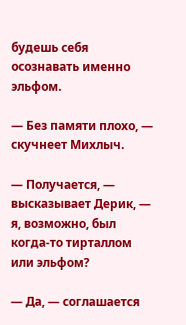будешь себя осознавать именно эльфом.

— Без памяти плохо, — скучнеет Михлыч.

— Получается, — высказывает Дерик, — я, возможно, был когда-то тирталлом или эльфом?

— Да, — соглашается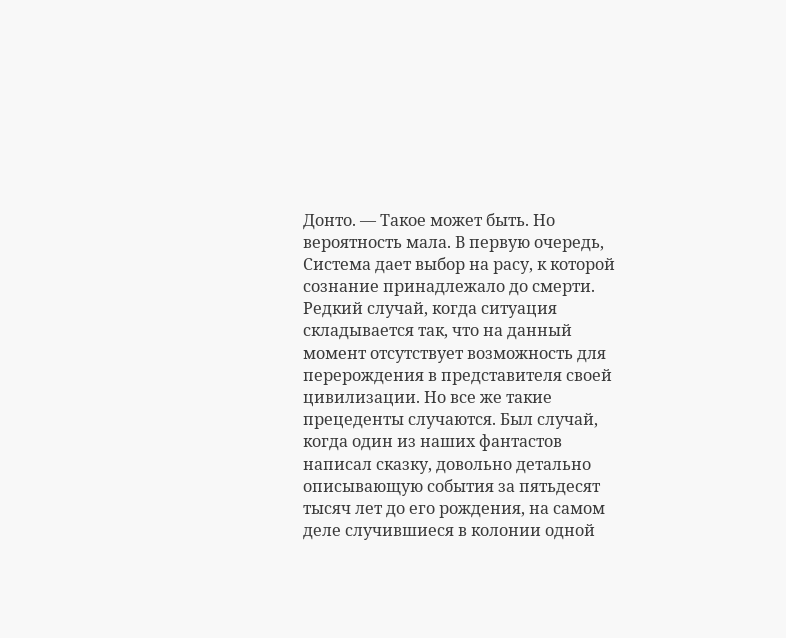Донто. — Такое может быть. Но вероятность мала. В первую очередь, Система дает выбор на расу, к которой сознание принадлежало до смерти. Редкий случай, когда ситуация складывается так, что на данный момент отсутствует возможность для перерождения в представителя своей цивилизации. Но все же такие прецеденты случаются. Был случай, когда один из наших фантастов написал сказку, довольно детально описывающую события за пятьдесят тысяч лет до его рождения, на самом деле случившиеся в колонии одной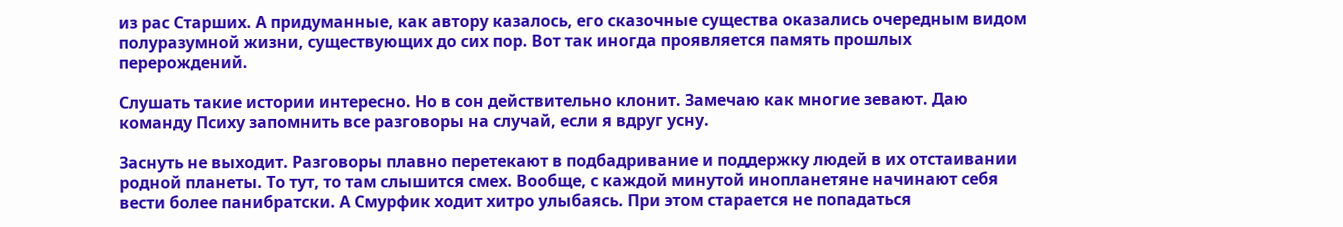из рас Старших. А придуманные, как автору казалось, его сказочные существа оказались очередным видом полуразумной жизни, существующих до сих пор. Вот так иногда проявляется память прошлых перерождений.

Слушать такие истории интересно. Но в сон действительно клонит. Замечаю как многие зевают. Даю команду Психу запомнить все разговоры на случай, если я вдруг усну.

Заснуть не выходит. Разговоры плавно перетекают в подбадривание и поддержку людей в их отстаивании родной планеты. То тут, то там слышится смех. Вообще, с каждой минутой инопланетяне начинают себя вести более панибратски. А Смурфик ходит хитро улыбаясь. При этом старается не попадаться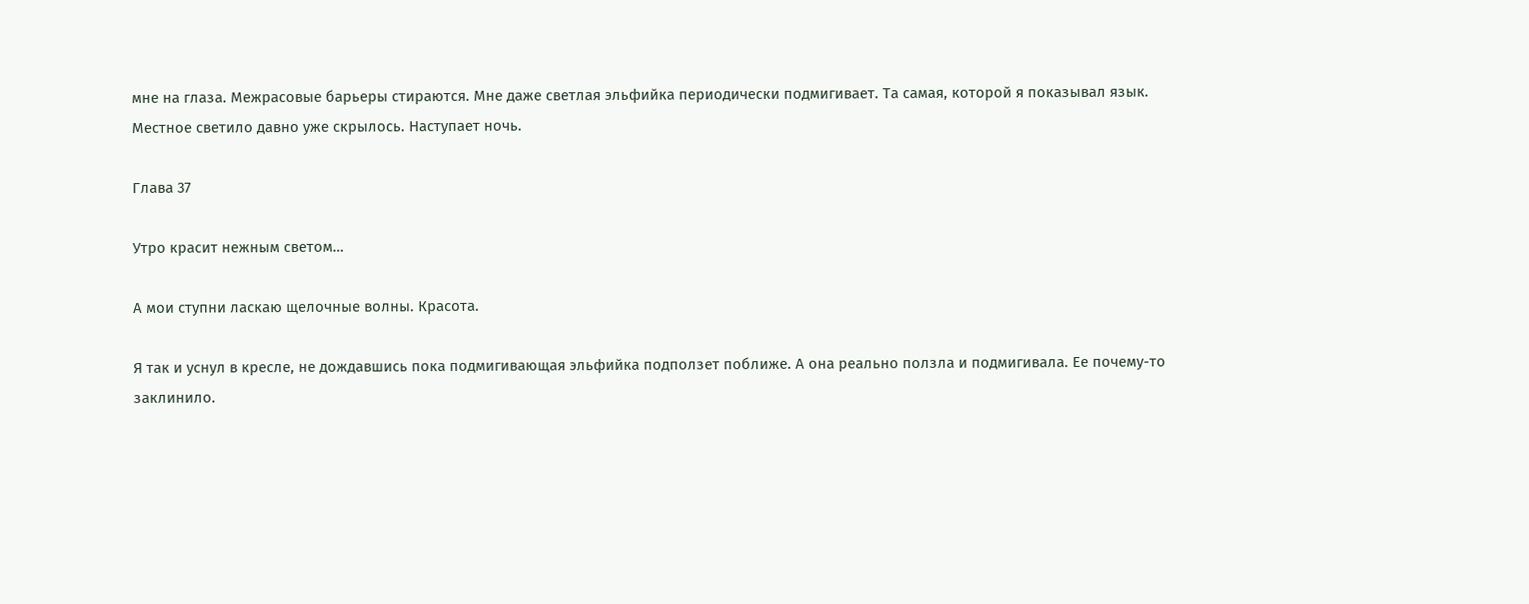мне на глаза. Межрасовые барьеры стираются. Мне даже светлая эльфийка периодически подмигивает. Та самая, которой я показывал язык. Местное светило давно уже скрылось. Наступает ночь.

Глава 37

Утро красит нежным светом…

А мои ступни ласкаю щелочные волны. Красота.

Я так и уснул в кресле, не дождавшись пока подмигивающая эльфийка подползет поближе. А она реально ползла и подмигивала. Ее почему-то заклинило.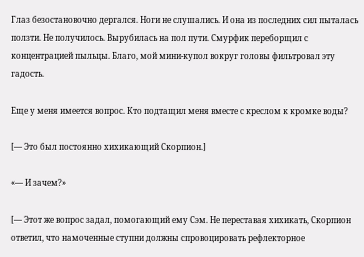Глаз безостановочно дергался. Ноги не слушались. И она из последних сил пыталась ползти. Не получилось. Вырубилась на пол пути. Смурфик переборщил с концентрацией пыльцы. Благо, мой мини-купол вокруг головы фильтровал эту гадость.

Еще у меня имеется вопрос. Кто подтащил меня вместе с креслом к кромке воды?

[— Это был постоянно хихикающий Скорпион.]

«— И зачем?»

[— Этот же вопрос задал, помогающий ему Сэм. Не переставая хихикать, Скорпион ответил, что намоченные ступни должны спровоцировать рефлекторное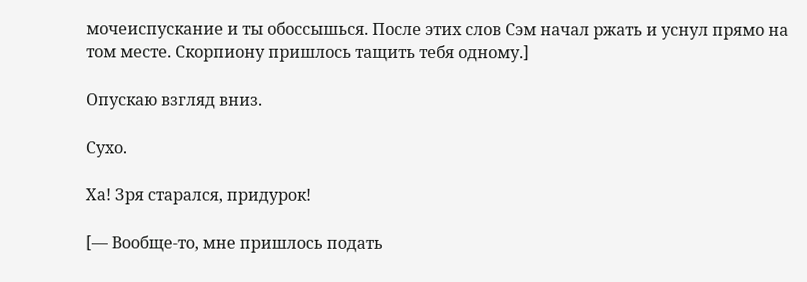мочеиспускание и ты обоссышься. После этих слов Сэм начал ржать и уснул прямо на том месте. Скорпиону пришлось тащить тебя одному.]

Опускаю взгляд вниз.

Сухо.

Ха! Зря старался, придурок!

[— Вообще-то, мне пришлось подать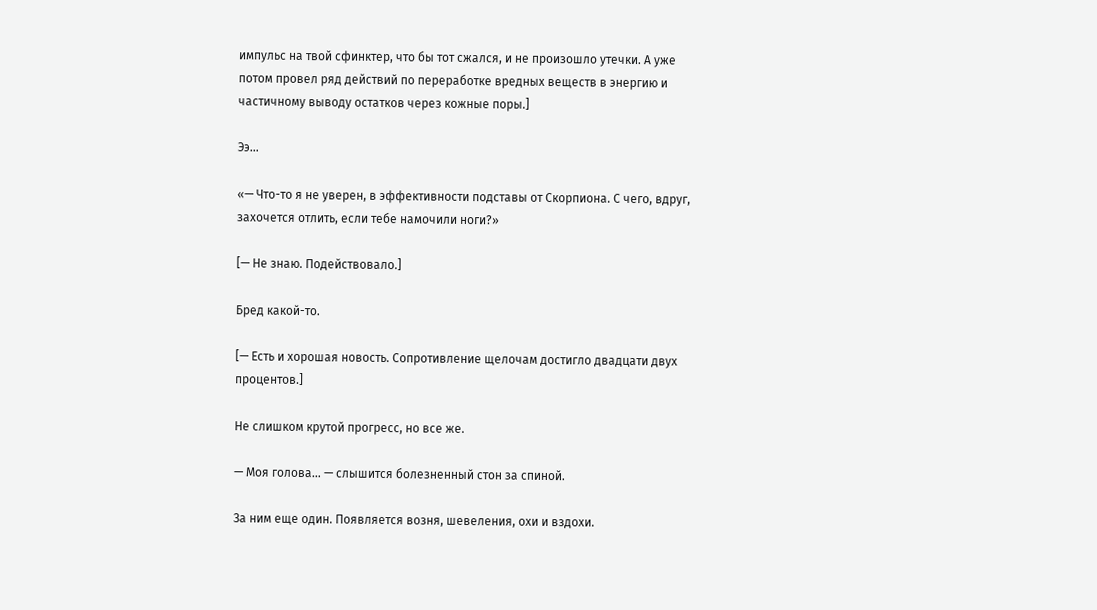импульс на твой сфинктер, что бы тот сжался, и не произошло утечки. А уже потом провел ряд действий по переработке вредных веществ в энергию и частичному выводу остатков через кожные поры.]

Ээ…

«— Что-то я не уверен, в эффективности подставы от Скорпиона. С чего, вдруг, захочется отлить, если тебе намочили ноги?»

[— Не знаю. Подействовало.]

Бред какой-то.

[— Есть и хорошая новость. Сопротивление щелочам достигло двадцати двух процентов.]

Не слишком крутой прогресс, но все же.

— Моя голова… — слышится болезненный стон за спиной.

За ним еще один. Появляется возня, шевеления, охи и вздохи.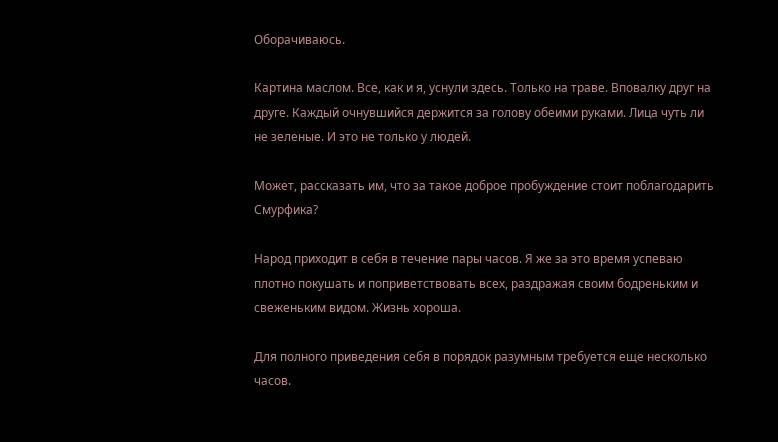Оборачиваюсь.

Картина маслом. Все, как и я, уснули здесь. Только на траве. Вповалку друг на друге. Каждый очнувшийся держится за голову обеими руками. Лица чуть ли не зеленые. И это не только у людей.

Может, рассказать им, что за такое доброе пробуждение стоит поблагодарить Смурфика?

Народ приходит в себя в течение пары часов. Я же за это время успеваю плотно покушать и поприветствовать всех, раздражая своим бодреньким и свеженьким видом. Жизнь хороша.

Для полного приведения себя в порядок разумным требуется еще несколько часов.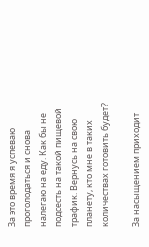За это время я успеваю проголодаться и снова налегаю на еду. Как бы не подсесть на такой пищевой трафик. Вернусь на свою планету, кто мне в таких количествах готовить будет?

За насыщением приходит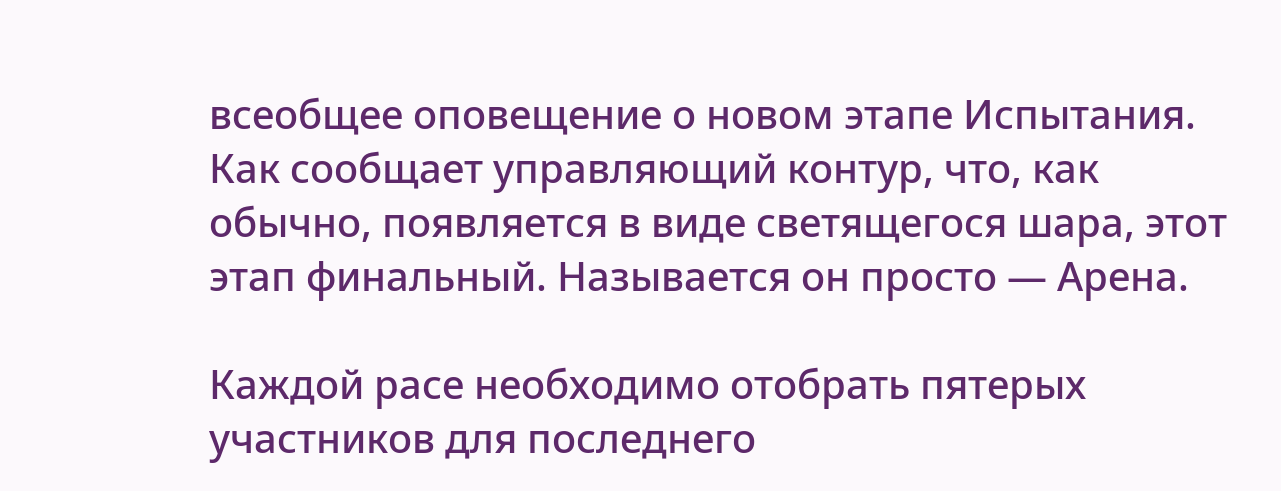всеобщее оповещение о новом этапе Испытания. Как сообщает управляющий контур, что, как обычно, появляется в виде светящегося шара, этот этап финальный. Называется он просто — Арена.

Каждой расе необходимо отобрать пятерых участников для последнего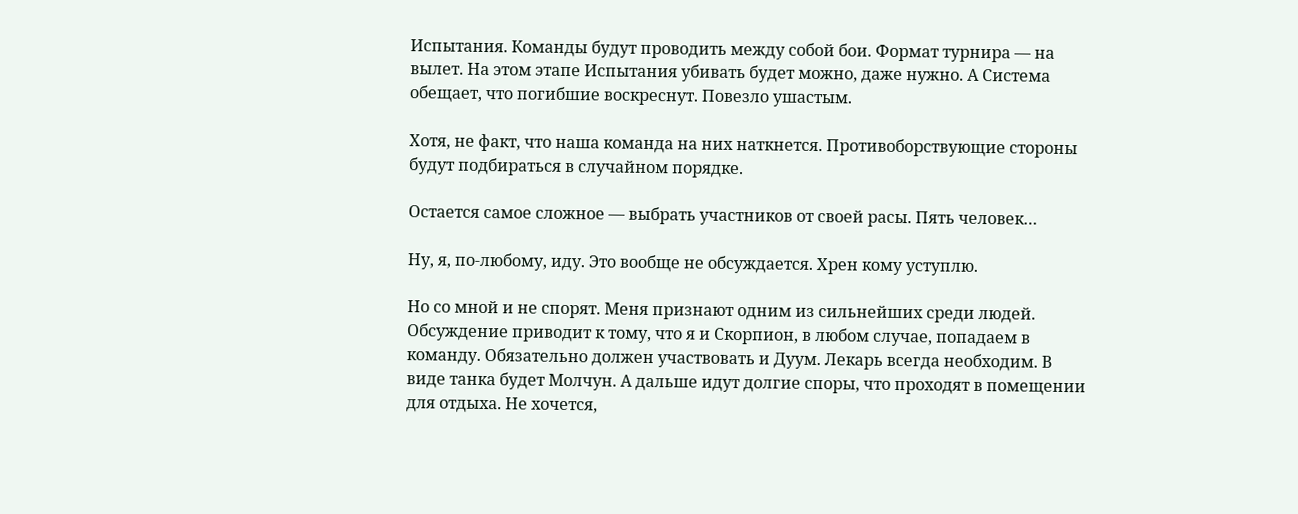Испытания. Команды будут проводить между собой бои. Формат турнира — на вылет. На этом этапе Испытания убивать будет можно, даже нужно. А Система обещает, что погибшие воскреснут. Повезло ушастым.

Хотя, не факт, что наша команда на них наткнется. Противоборствующие стороны будут подбираться в случайном порядке.

Остается самое сложное — выбрать участников от своей расы. Пять человек…

Ну, я, по-любому, иду. Это вообще не обсуждается. Хрен кому уступлю.

Но со мной и не спорят. Меня признают одним из сильнейших среди людей. Обсуждение приводит к тому, что я и Скорпион, в любом случае, попадаем в команду. Обязательно должен участвовать и Дуум. Лекарь всегда необходим. В виде танка будет Молчун. А дальше идут долгие споры, что проходят в помещении для отдыха. Не хочется,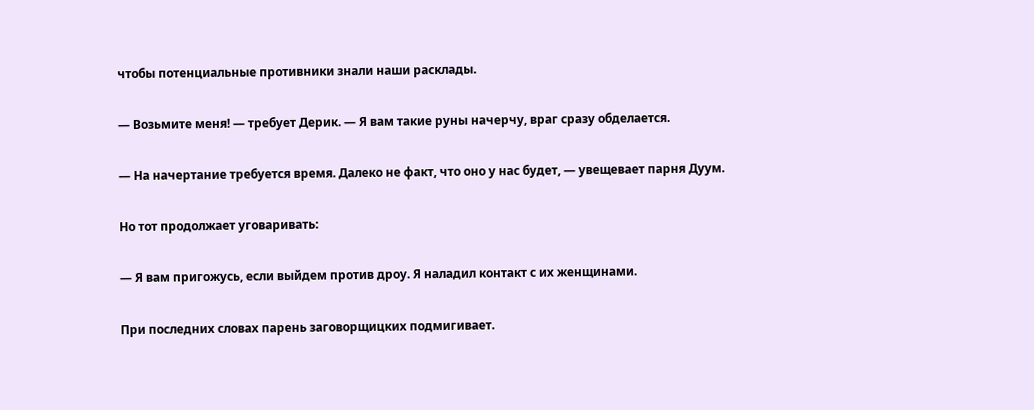чтобы потенциальные противники знали наши расклады.

— Возьмите меня! — требует Дерик. — Я вам такие руны начерчу, враг сразу обделается.

— На начертание требуется время. Далеко не факт, что оно у нас будет, — увещевает парня Дуум.

Но тот продолжает уговаривать:

— Я вам пригожусь, если выйдем против дроу. Я наладил контакт с их женщинами.

При последних словах парень заговорщицких подмигивает.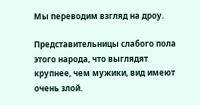Мы переводим взгляд на дроу.

Представительницы слабого пола этого народа, что выглядят крупнее, чем мужики, вид имеют очень злой.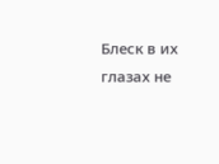Блеск в их глазах не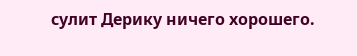сулит Дерику ничего хорошего.